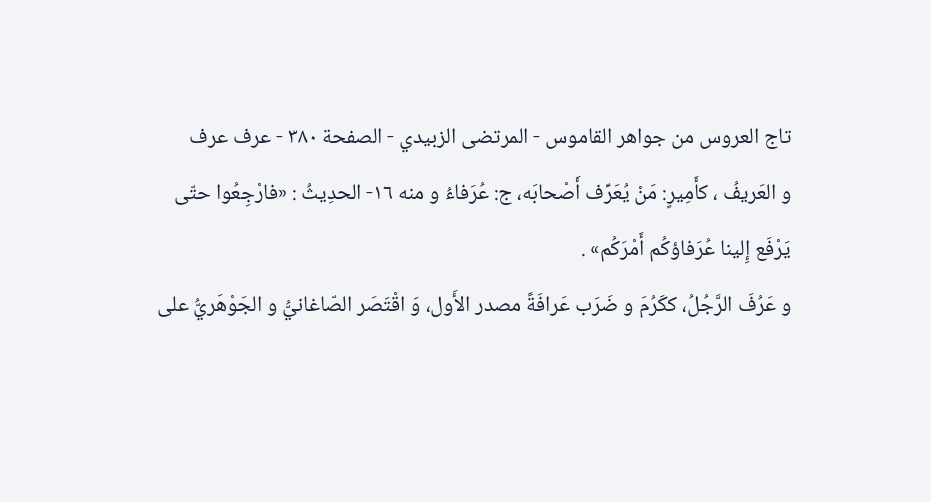تاج العروس من جواهر القاموس - المرتضى الزبيدي - الصفحة ٣٨٠ - عرف عرف
و العَريفُ ، كأَمِيرٍ: مَنْ يُعَرِّف أَصْحابَه، ج: عُرَفاءُ و منه ١٦- الحدِيثُ : «فارْجِعُوا حتّى يَرْفَع إِلينا عُرَفاؤكُم أَمْرَكُم» .
و عَرُفَ الرَّجُلُ، ككَرُمَ و ضَرَب عَرافَةً مصدر الأَول، وَ اقْتَصَر الصّاغانيُّ و الجَوْهَريُّ على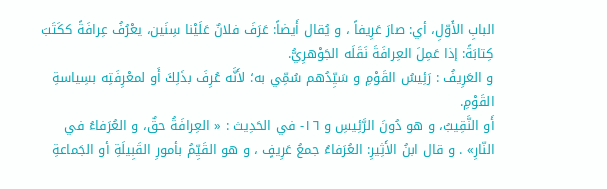البابِ الأَوّلِ، أي: صارَ عَرِيفاً ، و يُقال أَيضاً: عَرَفَ فلانٌ عَلَيْنا سِنَين، يعْرُفُ عِرافَةً ككَتَبَ كِتابَةً: إذا عَمِلَ العِرافَةَ نَقَلَه الجَوْهرِيُّ.
و العَرِيفُ : رَئِيسُ القَوْمِ و سَيِّدُهم سُمِّي به؛ لأَنَّه عُرِفَ بذَلِكَ أَو لمعْرِفَتِه بسِياسةِ القَوْمِ.
أَو النَّقِيبُ، و هو دُونَ الرَّئِيسِ و ١٦- في الحَدِيث : « العِرافَةُ حقٌ، و العُرَفاءُ في النّارِ» . و قال ابنُ الأَثِيرِ: العُرَفاءُ جمعُ عَرِيفٍ ، و هو القَيِّمُ بأمورِ القَبِيلَةِ أو الجَماعةِ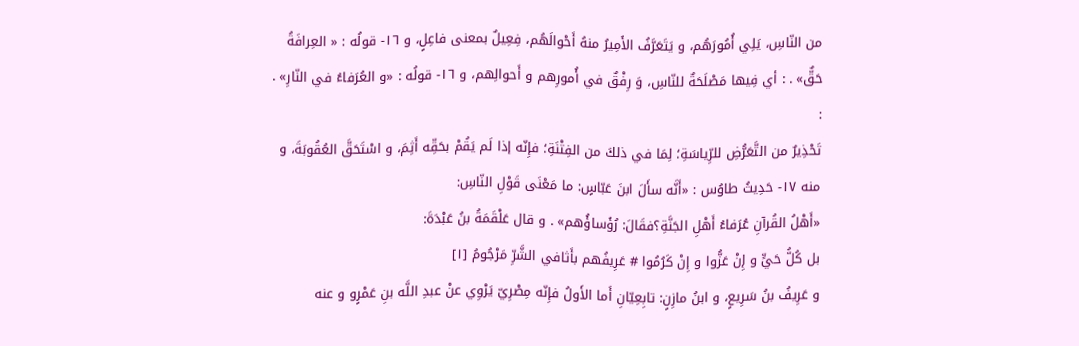من النّاسِ، يَلِي أُمُورَهُم، و يَتَعَرَّفُ الأَمِيرُ منهُ أَحْوالَهُم، فِعِيلٌ بمعنى فاعِلٍ، و ١٦- قولُه : « العِرافَةُ حَقٌّ» . : أي فِيها مَصْلَحَةٌ للنّاسِ، وَ رِفْقٌ في أُمورِهم و أَحوالِهم، و ١٦- قولُه : «و العُرَفاءُ في النّارِ» . :
تَحْذِيرٌ من التَّعَرُّضِ للرِّياسَةِ؛ لِمَا في ذلكَ من الفِتْنَةِ؛ فإِنّه إذا لَم يَقُمْ بحَقِّه أَثِمَ، و اسْتَحَقَّ العُقُوبَةَ، و منه ١٧- حَدِيثُ طاوُس : «أَنَّه سأَلَ ابنَ عَبّاسٍ: ما مَعْنَى قَوْلِ النّاسِ:
«أَهْلُ القُرآنِ عُرَفاءُ أَهْلِ الجَنَّةِ؟فقَالَ: رُؤَساؤُهم» . و قال عَلْقَمَةُ بنُ عَبْدَةَ:
بل كُلُّ حَيٍّ و إِنْ عَزُّوا و إِنْ كَرُمُوا # عَرِيفُهم بأَثافي الشَّرِّ مَرْجُومُ [١]
و عَرِيفُ بنُ سَرِيعٍ، و ابنُ مازِنٍ: تابِعِيّانِ أَما الأَولُ فإِنّه مِصْرِيّ يَرْوِي عنْ عبدِ اللَّه بنِ عَمْرٍو و عنه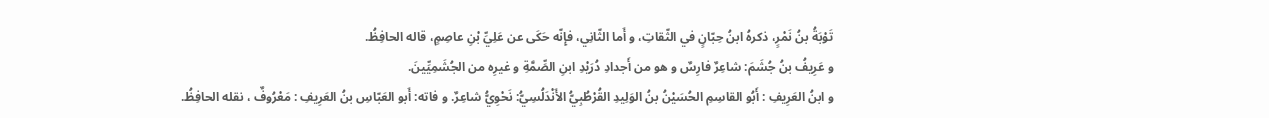تَوْبَةُ بنُ نَمْرٍ، ذكرهُ ابنُ حِبّانٍ في الثّقاتِ، و أَما الثّانِي، فإِنّه حَكَى عن عَلِيِّ بْنِ عاصِمٍ، قاله الحافِظُ.
و عَرِيفُ بنُ جُشَمَ: شاعِرٌ فارِسٌ و هو من أَجدادِ دُرَيْدِ ابنِ الصِّمَّةِ و غيرِه من الجُشَمِيِّينَ.
و ابنُ العَرِيفِ : أَبُو القاسِمِ الحُسَيْنُ بنُ الوَلِيدِ القُرْطُبِيُّ الأَنْدَلُسِيُّ: نَحْوِيُّ شاعِرٌ. و فاته: أَبو العَبّاسِ بنُ العَرِيفِ : مَعْرُوفٌ ، نقله الحافِظُ.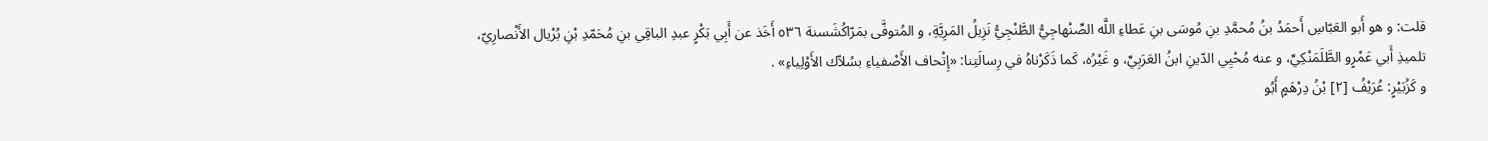قلت: و هو أَبو العَبّاسِ أَحمَدُ بنُ مُحمَّدِ بنِ مُوسَى بنِ عَطاءِ اللَّه الصِّنْهاجِيُّ الطَّنْجِيُّ نَزِيلُ المَرِيَّةِ، و المُتوفَّى بمَرّاكُشَسنة ٥٣٦ أَخَذ عن أَبِي بَكْرٍ عبدِ الباقِي بنِ مُحَمّدِ بْنِ بُرْيال الأَنْصارِيّ، تلميذِ أَبي عَمْرٍو الطَّلَمَنْكِيِّ، و عنه مُحْيِي الدّينِ ابنُ العَرَبِيِّ، و غَيْرُه، كَما ذَكَرْناهُ في رِسالَتِنا: «إِتْحاف الأَصْفياءِ بسُلاّك الأَوْلِياءِ» .
و كَزُبَيْرٍ: عُرَيْفُ [٢] بْنُ دِرْهَمٍ أَبُو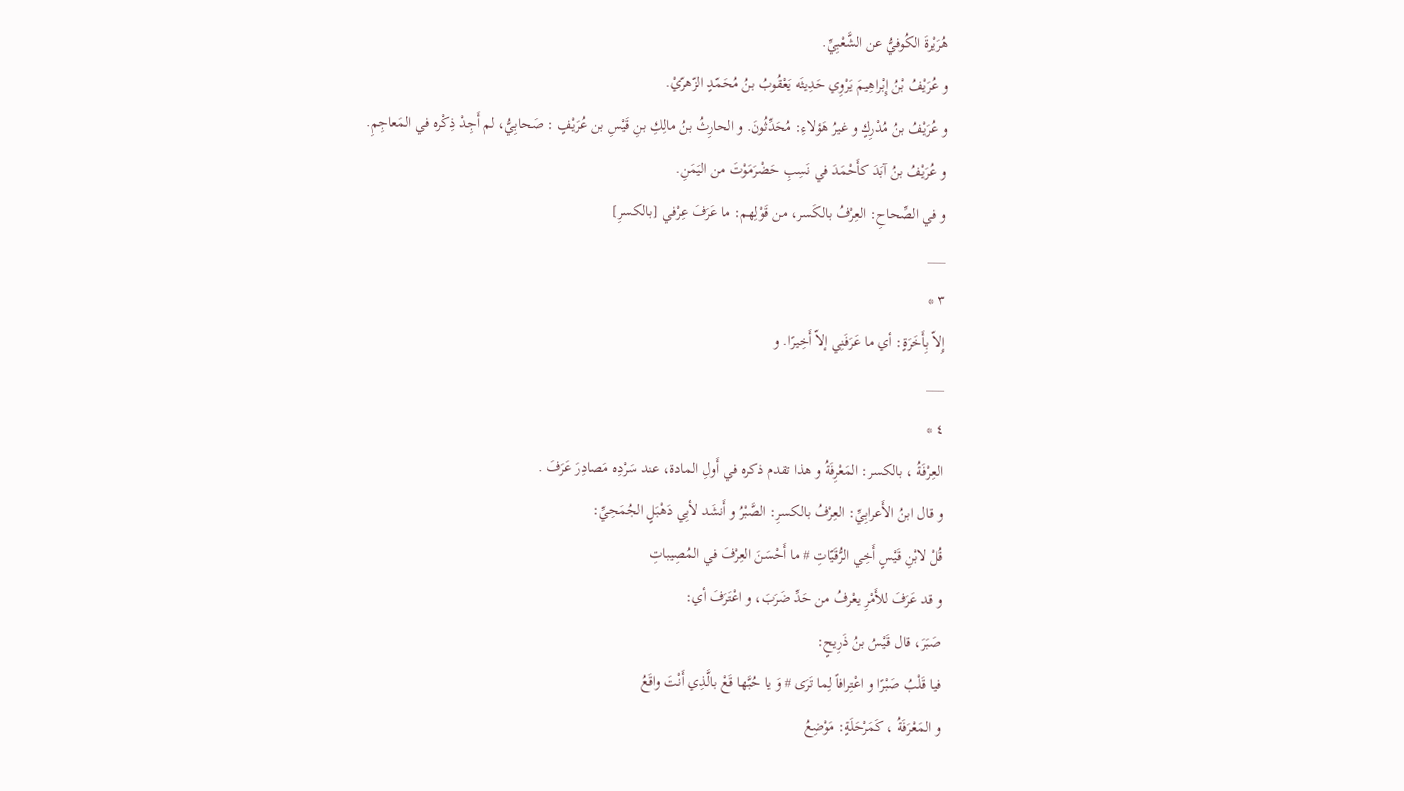هُرَيْرةَ الكُوفيُّ عن الشَّعْبِيِّ.
و عُرَيْفُ بْنُ إِبْراهِيمَ يَرْوِي حَدِيثَه يَعْقُوبُ بنُ مُحَمّدٍ الزّهرّيْ.
و عُرَيْفُ بنُ مُدْرِكٍ و غيرُ هَؤلاءِ: مُحَدِّثُونَ. و الحارِثُ بنُ مالِكِ بنِ قَيْسِ بن عُرَيْفٍ : صَحابِيُّ، لم أَجِدْ ذِكْره في المَعاجِمِ.
و عُرَيْفُ بنُ آبَدَ كأَحْمَدَ في نَسِبِ حَضْرَمَوْتَ من اليَمَنِ.
و في الصِّحاحِ: العِرْفُ بالكَسر، من قَوْلِهم: ما عَرَفَ عِرْفي [بالكسرِ]
___
٣ *
إِلاّ بِأَخَرَةٍ: أي ما عَرَفَنِي إلاّ أَخِيرًا. و
___
٤ *
العِرْفَةُ ، بالكسر: المَعْرِفَةُ و هذا تقدم ذكره في أَولِ المادة، عند سَرْدِه مَصادِرَ عَرَفَ .
و قال ابنُ الأَعرابِيِّ: العِرْفُ بالكسرِ: الصَّبْرُ و أَنشَد لأبِي دَهْبَلٍ الجُمَحِيِّ:
قُلْ لابْنِ قَيْسٍ أَخِي الرُّقَيّاتِ # ما أَحْسَنَ العِرْفَ في المُصِيباتِ
و قد عَرَفَ للأَمْرِ يعْرفُ من حَدِّ ضَرَبَ، و اعْتَرَفَ أي:
صَبَرَ، قال قَيْسُ بنُ ذَرِيحٍ:
فيا قَلْبُ صَبْرًا و اعْتِرافاً لِما تَرَى # وَ يا حُبَّها قَعْ بالَّذِي أَنْتَ واقَعُ
و المَعْرَفَةُ ، كَمَرْحَلَةٍ: مَوْضِعُ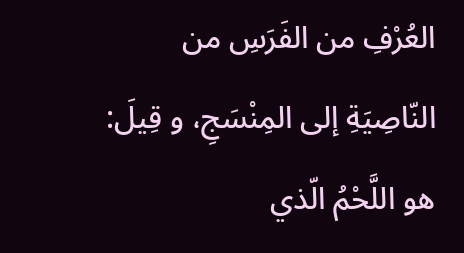العُرْفِ من الفَرَسِ من النّاصِيَةِ إلى المِنْسَجِ، و قِيلَ: هو اللَّحْمُ الّذي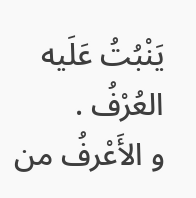يَنْبُتُ عَلَيه العُرْفُ .
و الأَعْرفُ من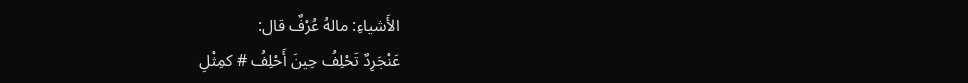الأَشياءِ: مالهُ عُرْفٌ قال:
عَنْجَرِدٌ تَحْلِفُ حِينَ أَحْلِفُ # كمِثْلِ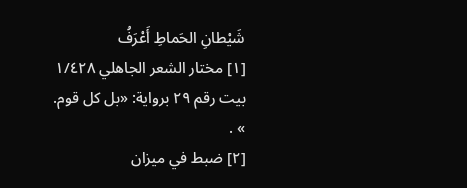شَيْطانِ الحَماطِ أَعْرَفُ
[١] مختار الشعر الجاهلي ١/٤٢٨ بيت رقم ٢٩ برواية: «بل كل قوم. » .
[٢] ضبط في ميزان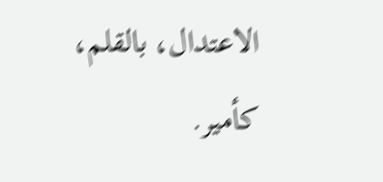الاعتدال، بالقلم، كأمير.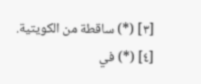[٣] (*) ساقطة من الكويتية.
[٤] (*) في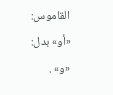القاموس: «أو» بدل: «و» .